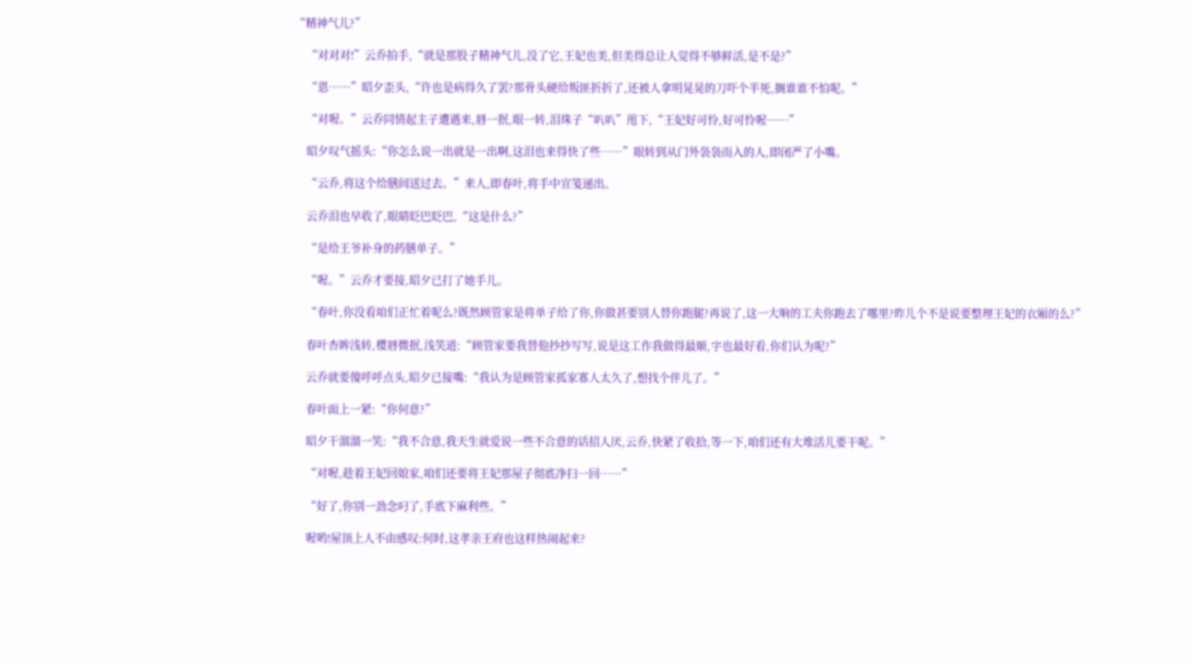“精神气儿?”

    “对对对!”云乔拍手,“就是那股子精神气儿,没了它,王妃也美,但美得总让人觉得不够鲜活,是不是?”

    “恩……”昭夕歪头,“许也是病得久了罢?那骨头硬给叛匪折折了,还被人拿明晃晃的刀吓个半死,搁谁谁不怕呢。”

    “对喔。”云乔同情起主子遭遇来,唇一抿,眼一转,泪珠子“叭叭”甩下,“王妃好可怜,好可怜喔……”

    昭夕叹气摇头:“你怎么说一出就是一出啊,这泪也来得快了些……”眼转到从门外袅袅而入的人,即闭严了小嘴。

    “云乔,将这个给膳间送过去。”来人,即春叶,将手中宣笺递出。

    云乔泪也早收了,眼睛眨巴眨巴,“这是什么?”

    “是给王爷补身的药膳单子。”

    “喔。”云乔才要接,昭夕已打了她手儿。

    “春叶,你没看咱们正忙着呢么?既然顾管家是将单子给了你,你做甚要别人替你跑腿?再说了,这一大晌的工夫你跑去了哪里?昨儿个不是说要整理王妃的衣厢的么?”

    春叶杏眸浅转,樱唇微抿,浅笑道:“顾管家要我替他抄抄写写,说是这工作我做得最顺,字也最好看,你们认为呢?”

    云乔就要傻呼呼点头,昭夕已接嘴:“我认为是顾管家孤家寡人太久了,想找个伴儿了。”

    春叶面上一紧:“你何意?”

    昭夕干溜溜一笑:“我不合意,我天生就爱说一些不合意的话招人厌,云乔,快紧了收拾,等一下,咱们还有大堆活儿要干呢。”

    “对喔,趁着王妃回娘家,咱们还要将王妃那屋子彻底净扫一回……”

    “好了,你别一劲念叼了,手底下麻利些。”

    喔哟!屋顶上人不由感叹:何时,这孝亲王府也这样热闹起来?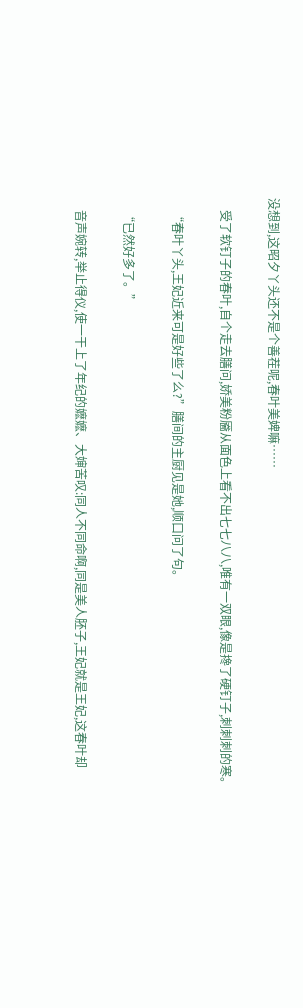没想到,这昭夕丫头还不是个善茬呢,春叶美婢嘛……

    受了软钉子的春叶,自个走去膳问,娇美粉靥从面色上看不出七七八八,唯有一双眼,像是搀了硬钉子,刺刺刺的寒。

    “春叶丫头,王妃近来可是好些了么?”膳间的主厨见是她,顺口问了句。

    “已然好多了。”

    音声婉转,举止得仪,使一干上了年纪的嬷嬷、大婶苦叹:同人不同命啊,同是美人胚子,王妃就是王妃,这春叶却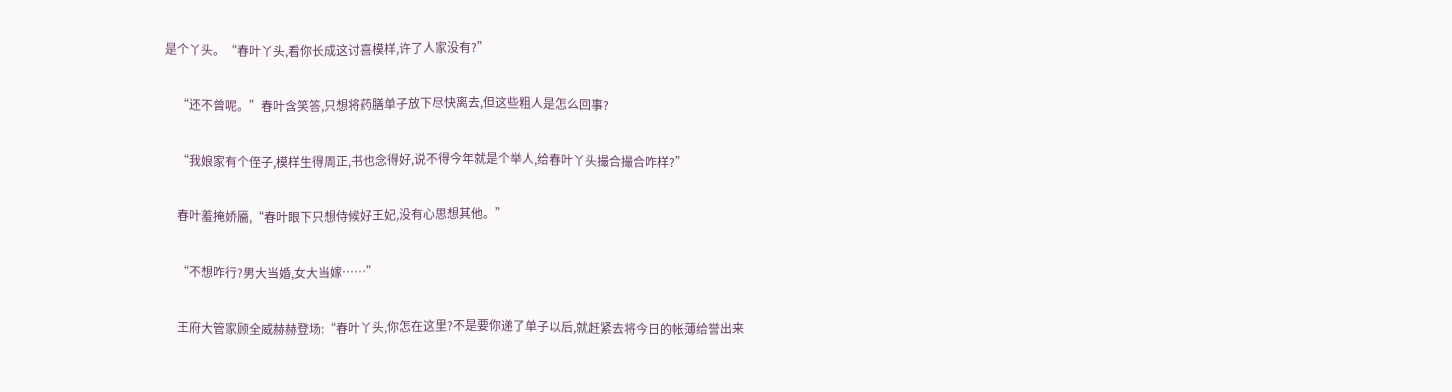是个丫头。“春叶丫头,看你长成这讨喜模样,许了人家没有?”

    “还不曾呢。”春叶含笑答,只想将药膳单子放下尽快离去,但这些粗人是怎么回事?

    “我娘家有个侄子,模样生得周正,书也念得好,说不得今年就是个举人,给春叶丫头撮合撮合咋样?”

    春叶羞掩娇靥,“春叶眼下只想侍候好王妃,没有心思想其他。”

    “不想咋行?男大当婚,女大当嫁……”

    王府大管家顾全威赫赫登场:“春叶丫头,你怎在这里?不是要你递了单子以后,就赶紧去将今日的帐薄给誉出来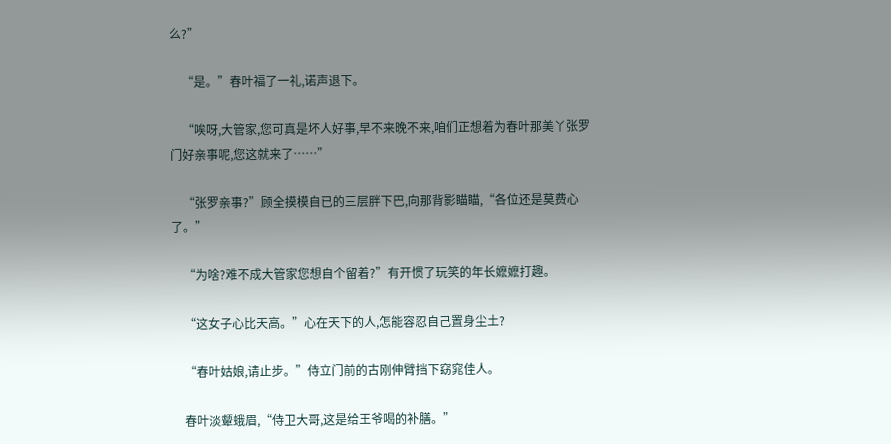么?”

    “是。”春叶福了一礼,诺声退下。

    “唉呀,大管家,您可真是坏人好事,早不来晚不来,咱们正想着为春叶那美丫张罗门好亲事呢,您这就来了……”

    “张罗亲事?”顾全摸模自已的三层胖下巴,向那背影瞄瞄,“各位还是莫费心了。”

    “为啥?难不成大管家您想自个留着?”有开惯了玩笑的年长嬷嬷打趣。

    “这女子心比天高。”心在天下的人,怎能容忍自己置身尘土?

    “春叶姑娘,请止步。”侍立门前的古刚伸臂挡下窈窕佳人。

    春叶淡颦蛾眉,“侍卫大哥,这是给王爷喝的补膳。”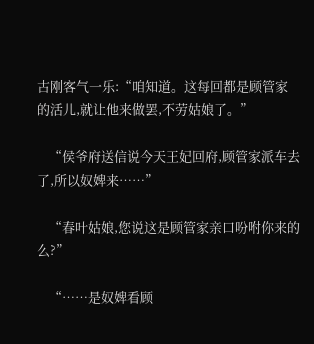古刚客气一乐:“咱知道。这每回都是顾管家的活儿,就让他来做罢,不劳姑娘了。”

    “侯爷府送信说今天王妃回府,顾管家派车去了,所以奴婢来……”

    “春叶姑娘,您说这是顾管家亲口吩咐你来的么?”

    “……是奴婢看顾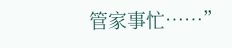管家事忙……”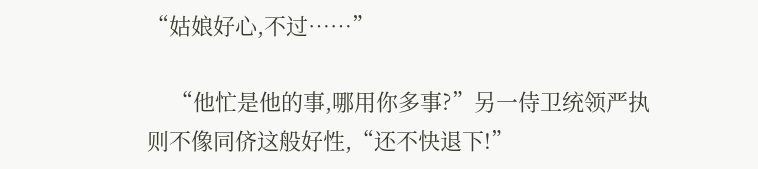“姑娘好心,不过……”

    “他忙是他的事,哪用你多事?”另一侍卫统领严执则不像同侪这般好性,“还不快退下!”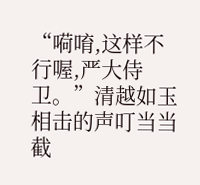“嗬唷,这样不行喔,严大侍卫。”清越如玉相击的声叮当当截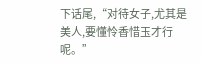下话尾,“对待女子,尤其是美人,要懂怜香惜玉才行呢。”